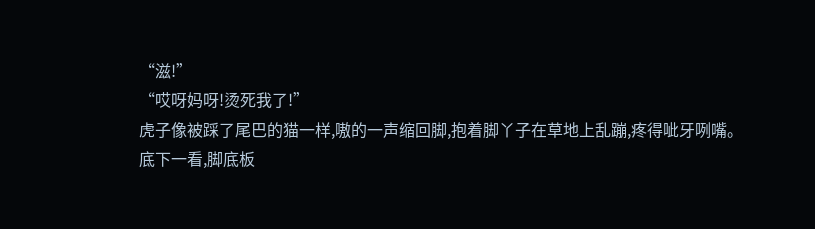“滋!”
“哎呀妈呀!烫死我了!”
虎子像被踩了尾巴的猫一样,嗷的一声缩回脚,抱着脚丫子在草地上乱蹦,疼得呲牙咧嘴。
底下一看,脚底板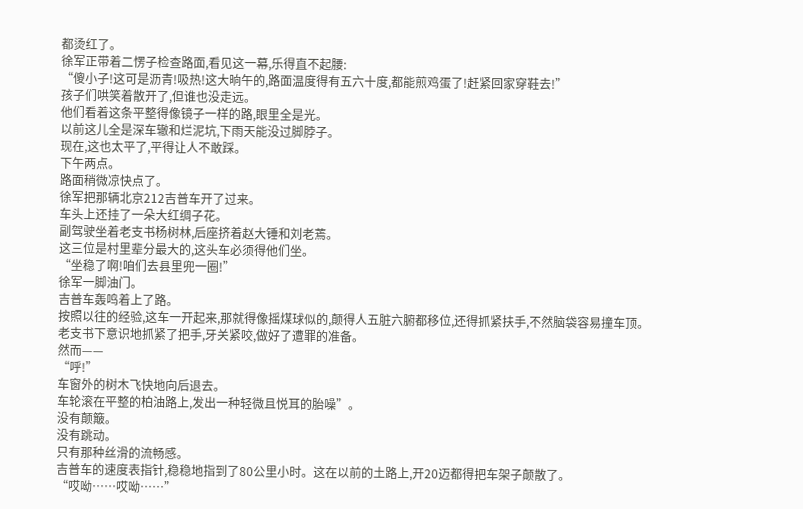都烫红了。
徐军正带着二愣子检查路面,看见这一幕,乐得直不起腰:
“傻小子!这可是沥青!吸热!这大晌午的,路面温度得有五六十度,都能煎鸡蛋了!赶紧回家穿鞋去!”
孩子们哄笑着散开了,但谁也没走远。
他们看着这条平整得像镜子一样的路,眼里全是光。
以前这儿全是深车辙和烂泥坑,下雨天能没过脚脖子。
现在,这也太平了,平得让人不敢踩。
下午两点。
路面稍微凉快点了。
徐军把那辆北京212吉普车开了过来。
车头上还挂了一朵大红绸子花。
副驾驶坐着老支书杨树林,后座挤着赵大锤和刘老蔫。
这三位是村里辈分最大的,这头车必须得他们坐。
“坐稳了啊!咱们去县里兜一圈!”
徐军一脚油门。
吉普车轰鸣着上了路。
按照以往的经验,这车一开起来,那就得像摇煤球似的,颠得人五脏六腑都移位,还得抓紧扶手,不然脑袋容易撞车顶。
老支书下意识地抓紧了把手,牙关紧咬,做好了遭罪的准备。
然而——
“呼!”
车窗外的树木飞快地向后退去。
车轮滚在平整的柏油路上,发出一种轻微且悦耳的胎噪”。
没有颠簸。
没有跳动。
只有那种丝滑的流畅感。
吉普车的速度表指针,稳稳地指到了80公里小时。这在以前的土路上,开20迈都得把车架子颠散了。
“哎呦……哎呦……”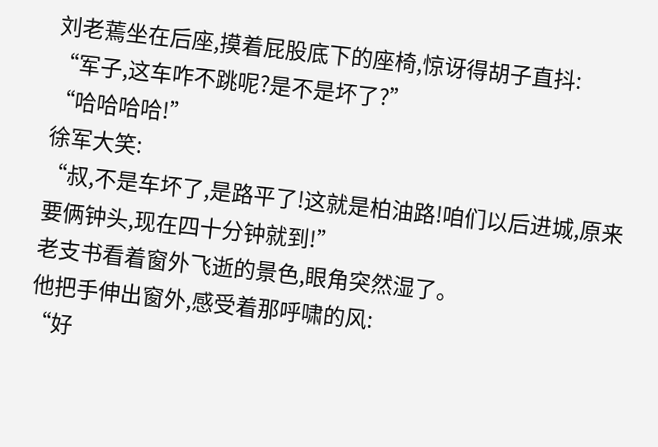刘老蔫坐在后座,摸着屁股底下的座椅,惊讶得胡子直抖:
“军子,这车咋不跳呢?是不是坏了?”
“哈哈哈哈!”
徐军大笑:
“叔,不是车坏了,是路平了!这就是柏油路!咱们以后进城,原来要俩钟头,现在四十分钟就到!”
老支书看着窗外飞逝的景色,眼角突然湿了。
他把手伸出窗外,感受着那呼啸的风:
“好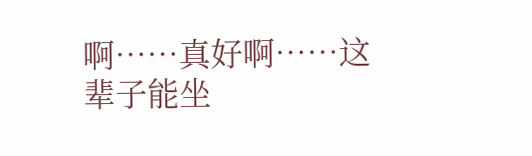啊……真好啊……这辈子能坐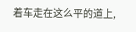着车走在这么平的道上,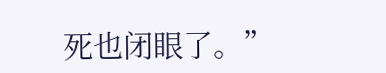死也闭眼了。”